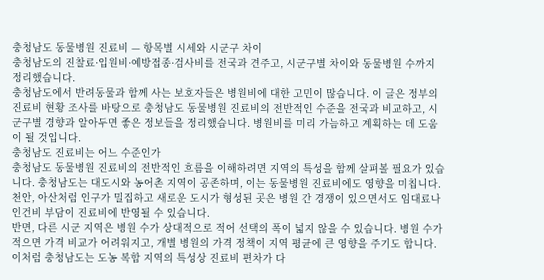충청남도 동물병원 진료비 — 항목별 시세와 시군구 차이
충청남도의 진찰료·입원비·예방접종·검사비를 전국과 견주고, 시군구별 차이와 동물병원 수까지 정리했습니다.
충청남도에서 반려동물과 함께 사는 보호자들은 병원비에 대한 고민이 많습니다. 이 글은 정부의 진료비 현황 조사를 바탕으로 충청남도 동물병원 진료비의 전반적인 수준을 전국과 비교하고, 시군구별 경향과 알아두면 좋은 정보들을 정리했습니다. 병원비를 미리 가늠하고 계획하는 데 도움이 될 것입니다.
충청남도 진료비는 어느 수준인가
충청남도 동물병원 진료비의 전반적인 흐름을 이해하려면 지역의 특성을 함께 살펴볼 필요가 있습니다. 충청남도는 대도시와 농어촌 지역이 공존하며, 이는 동물병원 진료비에도 영향을 미칩니다. 천안, 아산처럼 인구가 밀집하고 새로운 도시가 형성된 곳은 병원 간 경쟁이 있으면서도 임대료나 인건비 부담이 진료비에 반영될 수 있습니다.
반면, 다른 시군 지역은 병원 수가 상대적으로 적어 선택의 폭이 넓지 않을 수 있습니다. 병원 수가 적으면 가격 비교가 어려워지고, 개별 병원의 가격 정책이 지역 평균에 큰 영향을 주기도 합니다. 이처럼 충청남도는 도농 복합 지역의 특성상 진료비 편차가 다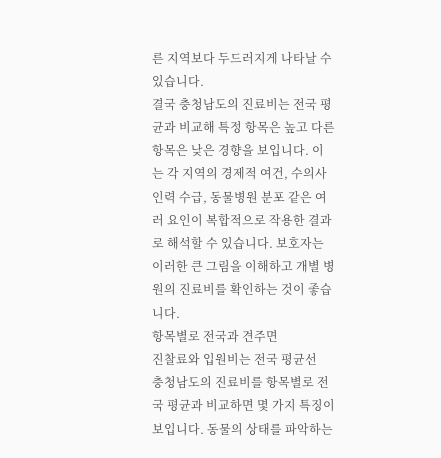른 지역보다 두드러지게 나타날 수 있습니다.
결국 충청남도의 진료비는 전국 평균과 비교해 특정 항목은 높고 다른 항목은 낮은 경향을 보입니다. 이는 각 지역의 경제적 여건, 수의사 인력 수급, 동물병원 분포 같은 여러 요인이 복합적으로 작용한 결과로 해석할 수 있습니다. 보호자는 이러한 큰 그림을 이해하고 개별 병원의 진료비를 확인하는 것이 좋습니다.
항목별로 전국과 견주면
진찰료와 입원비는 전국 평균선
충청남도의 진료비를 항목별로 전국 평균과 비교하면 몇 가지 특징이 보입니다. 동물의 상태를 파악하는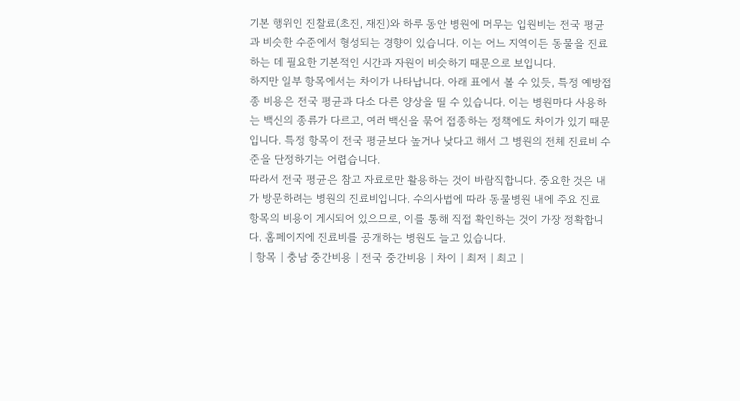기본 행위인 진찰료(초진, 재진)와 하루 동안 병원에 머무는 입원비는 전국 평균과 비슷한 수준에서 형성되는 경향이 있습니다. 이는 어느 지역이든 동물을 진료하는 데 필요한 기본적인 시간과 자원이 비슷하기 때문으로 보입니다.
하지만 일부 항목에서는 차이가 나타납니다. 아래 표에서 볼 수 있듯, 특정 예방접종 비용은 전국 평균과 다소 다른 양상을 띨 수 있습니다. 이는 병원마다 사용하는 백신의 종류가 다르고, 여러 백신을 묶어 접종하는 정책에도 차이가 있기 때문입니다. 특정 항목이 전국 평균보다 높거나 낮다고 해서 그 병원의 전체 진료비 수준을 단정하기는 어렵습니다.
따라서 전국 평균은 참고 자료로만 활용하는 것이 바람직합니다. 중요한 것은 내가 방문하려는 병원의 진료비입니다. 수의사법에 따라 동물병원 내에 주요 진료 항목의 비용이 게시되어 있으므로, 이를 통해 직접 확인하는 것이 가장 정확합니다. 홈페이지에 진료비를 공개하는 병원도 늘고 있습니다.
| 항목 | 충남 중간비용 | 전국 중간비용 | 차이 | 최저 | 최고 |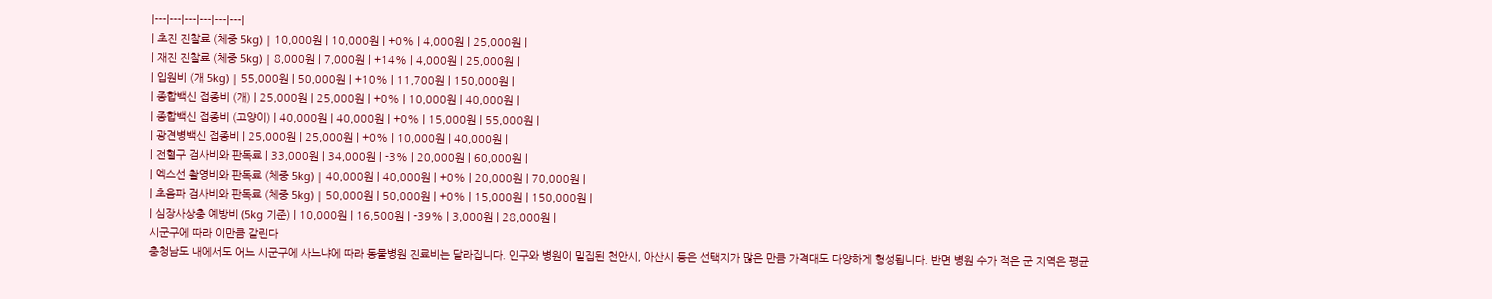|---|---|---|---|---|---|
| 초진 진찰료 (체중 5kg) | 10,000원 | 10,000원 | +0% | 4,000원 | 25,000원 |
| 재진 진찰료 (체중 5kg) | 8,000원 | 7,000원 | +14% | 4,000원 | 25,000원 |
| 입원비 (개 5kg) | 55,000원 | 50,000원 | +10% | 11,700원 | 150,000원 |
| 종합백신 접종비 (개) | 25,000원 | 25,000원 | +0% | 10,000원 | 40,000원 |
| 종합백신 접종비 (고양이) | 40,000원 | 40,000원 | +0% | 15,000원 | 55,000원 |
| 광견병백신 접종비 | 25,000원 | 25,000원 | +0% | 10,000원 | 40,000원 |
| 전혈구 검사비와 판독료 | 33,000원 | 34,000원 | -3% | 20,000원 | 60,000원 |
| 엑스선 촬영비와 판독료 (체중 5kg) | 40,000원 | 40,000원 | +0% | 20,000원 | 70,000원 |
| 초음파 검사비와 판독료 (체중 5kg) | 50,000원 | 50,000원 | +0% | 15,000원 | 150,000원 |
| 심장사상충 예방비 (5kg 기준) | 10,000원 | 16,500원 | -39% | 3,000원 | 28,000원 |
시군구에 따라 이만큼 갈린다
충청남도 내에서도 어느 시군구에 사느냐에 따라 동물병원 진료비는 달라집니다. 인구와 병원이 밀집된 천안시, 아산시 등은 선택지가 많은 만큼 가격대도 다양하게 형성됩니다. 반면 병원 수가 적은 군 지역은 평균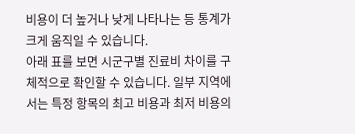비용이 더 높거나 낮게 나타나는 등 통계가 크게 움직일 수 있습니다.
아래 표를 보면 시군구별 진료비 차이를 구체적으로 확인할 수 있습니다. 일부 지역에서는 특정 항목의 최고 비용과 최저 비용의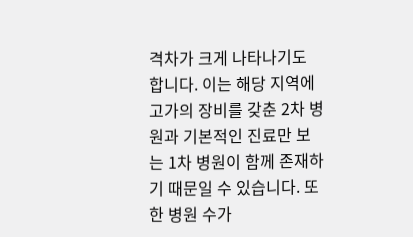격차가 크게 나타나기도 합니다. 이는 해당 지역에 고가의 장비를 갖춘 2차 병원과 기본적인 진료만 보는 1차 병원이 함께 존재하기 때문일 수 있습니다. 또한 병원 수가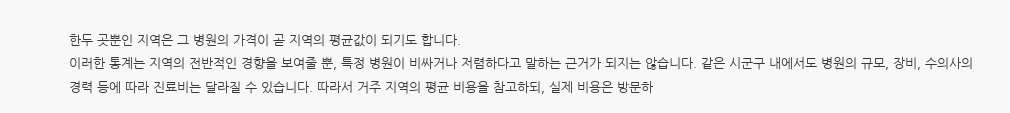한두 곳뿐인 지역은 그 병원의 가격이 곧 지역의 평균값이 되기도 합니다.
이러한 통계는 지역의 전반적인 경향을 보여줄 뿐, 특정 병원이 비싸거나 저렴하다고 말하는 근거가 되지는 않습니다. 같은 시군구 내에서도 병원의 규모, 장비, 수의사의 경력 등에 따라 진료비는 달라질 수 있습니다. 따라서 거주 지역의 평균 비용을 참고하되, 실제 비용은 방문하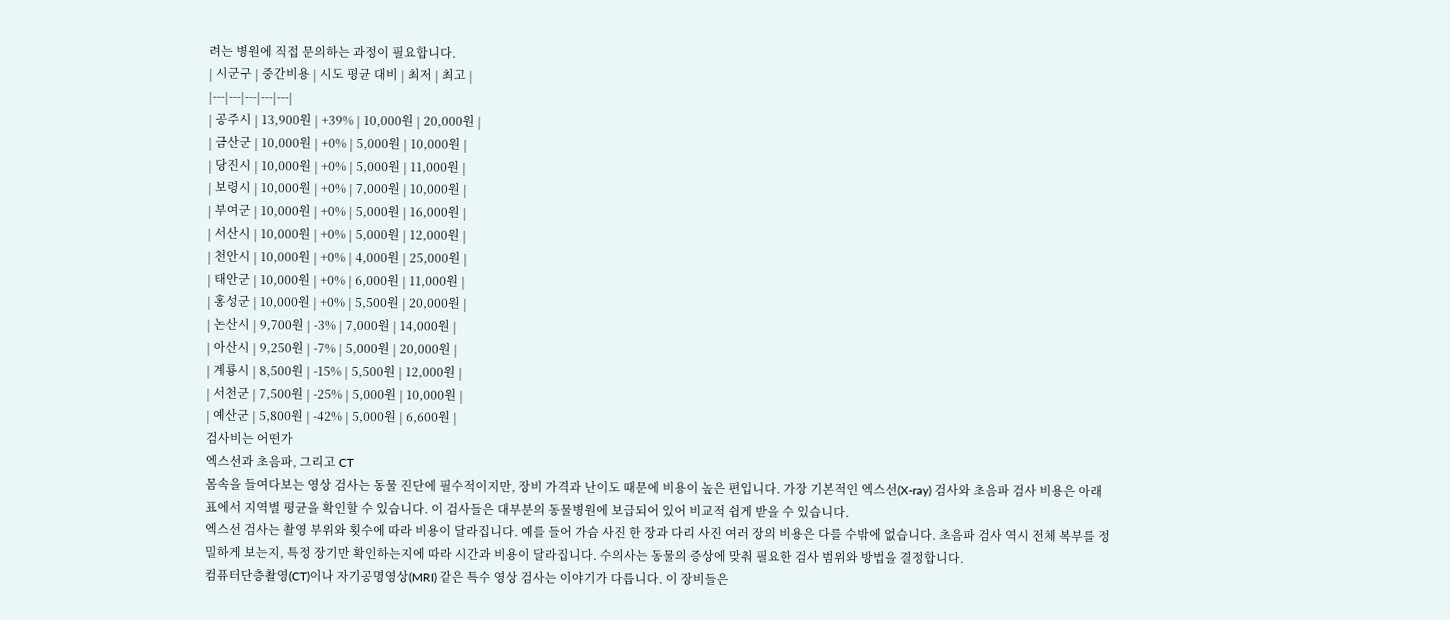려는 병원에 직접 문의하는 과정이 필요합니다.
| 시군구 | 중간비용 | 시도 평균 대비 | 최저 | 최고 |
|---|---|---|---|---|
| 공주시 | 13,900원 | +39% | 10,000원 | 20,000원 |
| 금산군 | 10,000원 | +0% | 5,000원 | 10,000원 |
| 당진시 | 10,000원 | +0% | 5,000원 | 11,000원 |
| 보령시 | 10,000원 | +0% | 7,000원 | 10,000원 |
| 부여군 | 10,000원 | +0% | 5,000원 | 16,000원 |
| 서산시 | 10,000원 | +0% | 5,000원 | 12,000원 |
| 천안시 | 10,000원 | +0% | 4,000원 | 25,000원 |
| 태안군 | 10,000원 | +0% | 6,000원 | 11,000원 |
| 홍성군 | 10,000원 | +0% | 5,500원 | 20,000원 |
| 논산시 | 9,700원 | -3% | 7,000원 | 14,000원 |
| 아산시 | 9,250원 | -7% | 5,000원 | 20,000원 |
| 계룡시 | 8,500원 | -15% | 5,500원 | 12,000원 |
| 서천군 | 7,500원 | -25% | 5,000원 | 10,000원 |
| 예산군 | 5,800원 | -42% | 5,000원 | 6,600원 |
검사비는 어떤가
엑스선과 초음파, 그리고 CT
몸속을 들여다보는 영상 검사는 동물 진단에 필수적이지만, 장비 가격과 난이도 때문에 비용이 높은 편입니다. 가장 기본적인 엑스선(X-ray) 검사와 초음파 검사 비용은 아래 표에서 지역별 평균을 확인할 수 있습니다. 이 검사들은 대부분의 동물병원에 보급되어 있어 비교적 쉽게 받을 수 있습니다.
엑스선 검사는 촬영 부위와 횟수에 따라 비용이 달라집니다. 예를 들어 가슴 사진 한 장과 다리 사진 여러 장의 비용은 다를 수밖에 없습니다. 초음파 검사 역시 전체 복부를 정밀하게 보는지, 특정 장기만 확인하는지에 따라 시간과 비용이 달라집니다. 수의사는 동물의 증상에 맞춰 필요한 검사 범위와 방법을 결정합니다.
컴퓨터단층촬영(CT)이나 자기공명영상(MRI) 같은 특수 영상 검사는 이야기가 다릅니다. 이 장비들은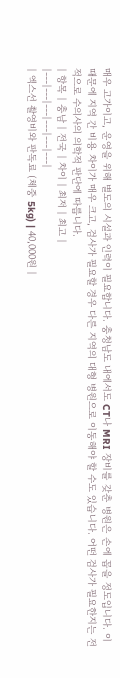매우 고가이고, 운영을 위해 별도의 시설과 인력이 필요합니다. 충청남도 내에서도 CT나 MRI 장비를 갖춘 병원은 손에 꼽을 정도입니다. 이 때문에 지역 간 비용 차이가 매우 크고, 검사가 필요할 경우 다른 지역의 대형 병원으로 이동해야 할 수도 있습니다. 어떤 검사가 필요한지는 전적으로 수의사의 의학적 판단에 따릅니다.
| 항목 | 충남 | 전국 | 차이 | 최저 | 최고 |
|---|---|---|---|---|---|
| 엑스선 촬영비와 판독료 (체중 5kg) | 40,000원 |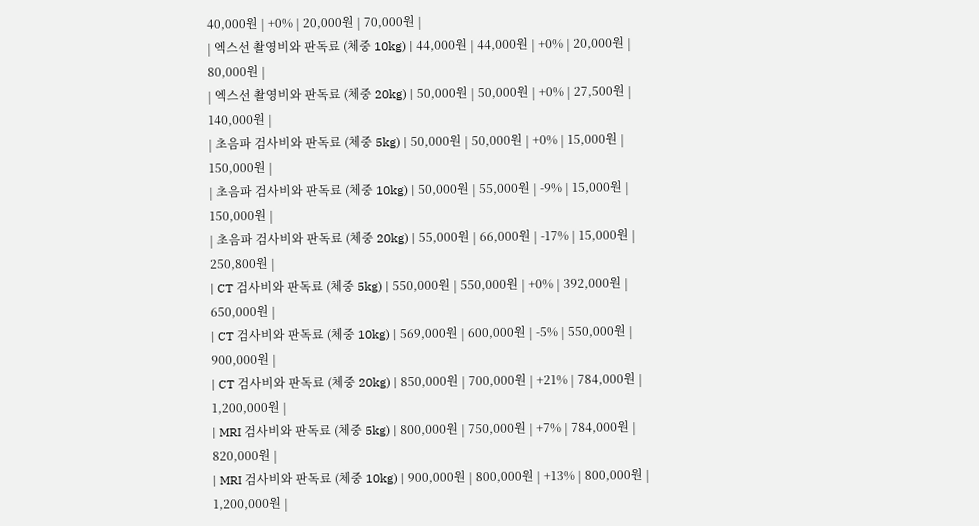40,000원 | +0% | 20,000원 | 70,000원 |
| 엑스선 촬영비와 판독료 (체중 10kg) | 44,000원 | 44,000원 | +0% | 20,000원 | 80,000원 |
| 엑스선 촬영비와 판독료 (체중 20kg) | 50,000원 | 50,000원 | +0% | 27,500원 | 140,000원 |
| 초음파 검사비와 판독료 (체중 5kg) | 50,000원 | 50,000원 | +0% | 15,000원 | 150,000원 |
| 초음파 검사비와 판독료 (체중 10kg) | 50,000원 | 55,000원 | -9% | 15,000원 | 150,000원 |
| 초음파 검사비와 판독료 (체중 20kg) | 55,000원 | 66,000원 | -17% | 15,000원 | 250,800원 |
| CT 검사비와 판독료 (체중 5kg) | 550,000원 | 550,000원 | +0% | 392,000원 | 650,000원 |
| CT 검사비와 판독료 (체중 10kg) | 569,000원 | 600,000원 | -5% | 550,000원 | 900,000원 |
| CT 검사비와 판독료 (체중 20kg) | 850,000원 | 700,000원 | +21% | 784,000원 | 1,200,000원 |
| MRI 검사비와 판독료 (체중 5kg) | 800,000원 | 750,000원 | +7% | 784,000원 | 820,000원 |
| MRI 검사비와 판독료 (체중 10kg) | 900,000원 | 800,000원 | +13% | 800,000원 | 1,200,000원 |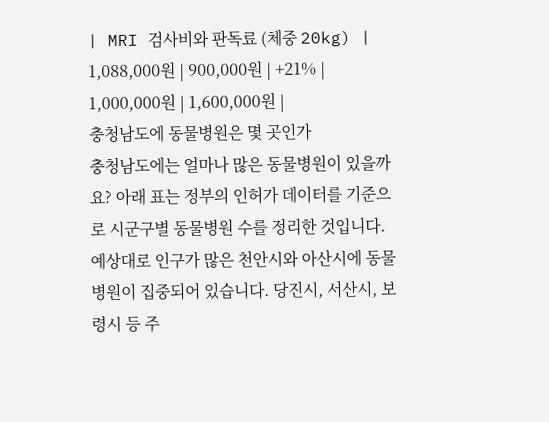| MRI 검사비와 판독료 (체중 20kg) | 1,088,000원 | 900,000원 | +21% | 1,000,000원 | 1,600,000원 |
충청남도에 동물병원은 몇 곳인가
충청남도에는 얼마나 많은 동물병원이 있을까요? 아래 표는 정부의 인허가 데이터를 기준으로 시군구별 동물병원 수를 정리한 것입니다. 예상대로 인구가 많은 천안시와 아산시에 동물병원이 집중되어 있습니다. 당진시, 서산시, 보령시 등 주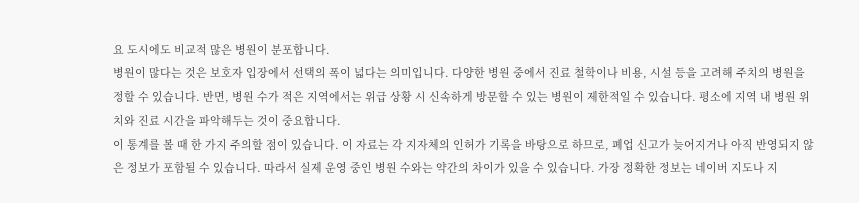요 도시에도 비교적 많은 병원이 분포합니다.
병원이 많다는 것은 보호자 입장에서 선택의 폭이 넓다는 의미입니다. 다양한 병원 중에서 진료 철학이나 비용, 시설 등을 고려해 주치의 병원을 정할 수 있습니다. 반면, 병원 수가 적은 지역에서는 위급 상황 시 신속하게 방문할 수 있는 병원이 제한적일 수 있습니다. 평소에 지역 내 병원 위치와 진료 시간을 파악해두는 것이 중요합니다.
이 통계를 볼 때 한 가지 주의할 점이 있습니다. 이 자료는 각 지자체의 인허가 기록을 바탕으로 하므로, 폐업 신고가 늦어지거나 아직 반영되지 않은 정보가 포함될 수 있습니다. 따라서 실제 운영 중인 병원 수와는 약간의 차이가 있을 수 있습니다. 가장 정확한 정보는 네이버 지도나 지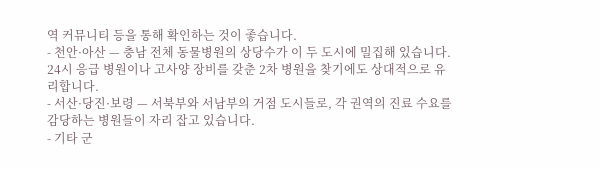역 커뮤니티 등을 통해 확인하는 것이 좋습니다.
- 천안·아산 — 충남 전체 동물병원의 상당수가 이 두 도시에 밀집해 있습니다. 24시 응급 병원이나 고사양 장비를 갖춘 2차 병원을 찾기에도 상대적으로 유리합니다.
- 서산·당진·보령 — 서북부와 서남부의 거점 도시들로, 각 권역의 진료 수요를 감당하는 병원들이 자리 잡고 있습니다.
- 기타 군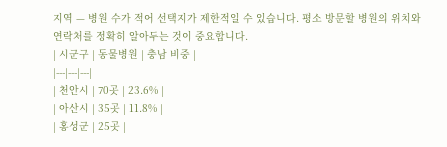지역 — 병원 수가 적어 선택지가 제한적일 수 있습니다. 평소 방문할 병원의 위치와 연락처를 정확히 알아두는 것이 중요합니다.
| 시군구 | 동물병원 | 충남 비중 |
|---|---|---|
| 천안시 | 70곳 | 23.6% |
| 아산시 | 35곳 | 11.8% |
| 홍성군 | 25곳 |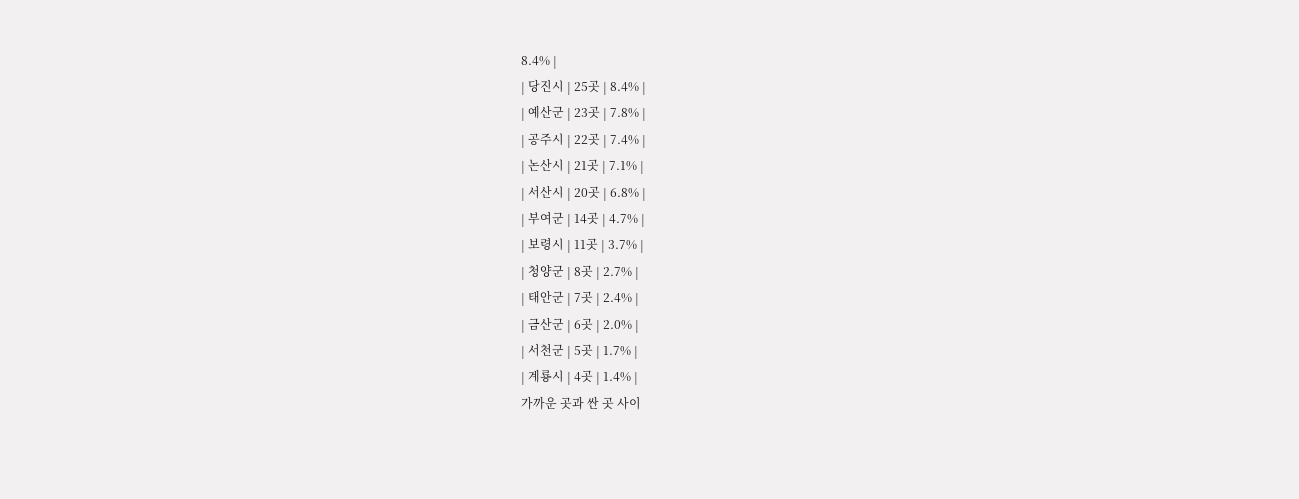8.4% |
| 당진시 | 25곳 | 8.4% |
| 예산군 | 23곳 | 7.8% |
| 공주시 | 22곳 | 7.4% |
| 논산시 | 21곳 | 7.1% |
| 서산시 | 20곳 | 6.8% |
| 부여군 | 14곳 | 4.7% |
| 보령시 | 11곳 | 3.7% |
| 청양군 | 8곳 | 2.7% |
| 태안군 | 7곳 | 2.4% |
| 금산군 | 6곳 | 2.0% |
| 서천군 | 5곳 | 1.7% |
| 계룡시 | 4곳 | 1.4% |
가까운 곳과 싼 곳 사이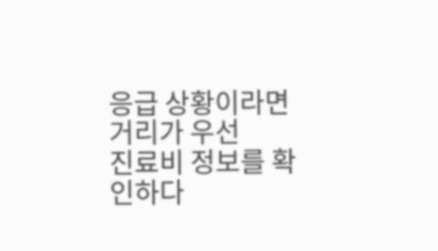응급 상황이라면 거리가 우선
진료비 정보를 확인하다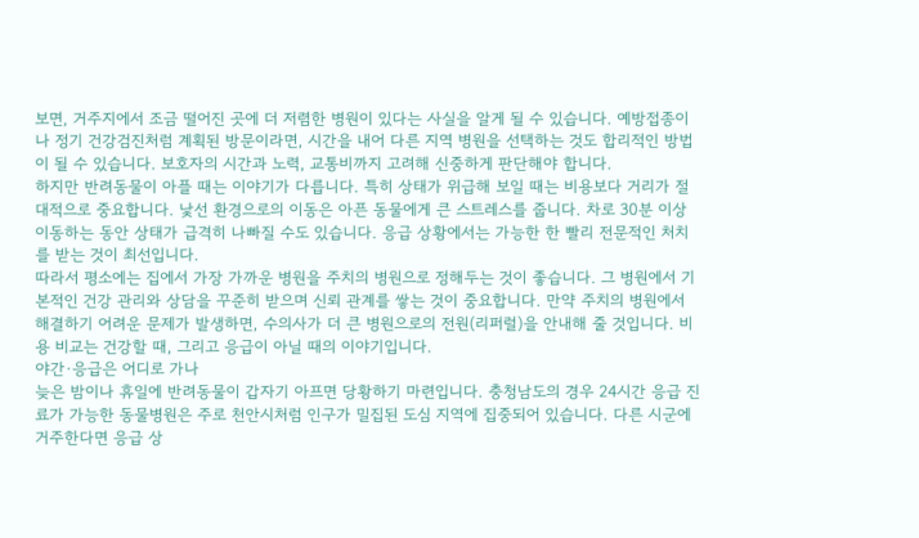보면, 거주지에서 조금 떨어진 곳에 더 저렴한 병원이 있다는 사실을 알게 될 수 있습니다. 예방접종이나 정기 건강검진처럼 계획된 방문이라면, 시간을 내어 다른 지역 병원을 선택하는 것도 합리적인 방법이 될 수 있습니다. 보호자의 시간과 노력, 교통비까지 고려해 신중하게 판단해야 합니다.
하지만 반려동물이 아플 때는 이야기가 다릅니다. 특히 상태가 위급해 보일 때는 비용보다 거리가 절대적으로 중요합니다. 낯선 환경으로의 이동은 아픈 동물에게 큰 스트레스를 줍니다. 차로 30분 이상 이동하는 동안 상태가 급격히 나빠질 수도 있습니다. 응급 상황에서는 가능한 한 빨리 전문적인 처치를 받는 것이 최선입니다.
따라서 평소에는 집에서 가장 가까운 병원을 주치의 병원으로 정해두는 것이 좋습니다. 그 병원에서 기본적인 건강 관리와 상담을 꾸준히 받으며 신뢰 관계를 쌓는 것이 중요합니다. 만약 주치의 병원에서 해결하기 어려운 문제가 발생하면, 수의사가 더 큰 병원으로의 전원(리퍼럴)을 안내해 줄 것입니다. 비용 비교는 건강할 때, 그리고 응급이 아닐 때의 이야기입니다.
야간·응급은 어디로 가나
늦은 밤이나 휴일에 반려동물이 갑자기 아프면 당황하기 마련입니다. 충청남도의 경우 24시간 응급 진료가 가능한 동물병원은 주로 천안시처럼 인구가 밀집된 도심 지역에 집중되어 있습니다. 다른 시군에 거주한다면 응급 상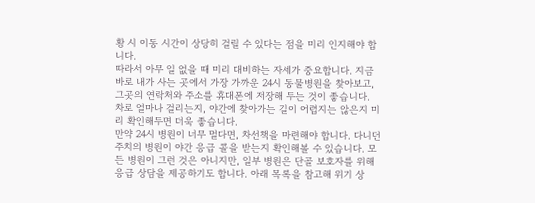황 시 이동 시간이 상당히 걸릴 수 있다는 점을 미리 인지해야 합니다.
따라서 아무 일 없을 때 미리 대비하는 자세가 중요합니다. 지금 바로 내가 사는 곳에서 가장 가까운 24시 동물병원을 찾아보고, 그곳의 연락처와 주소를 휴대폰에 저장해 두는 것이 좋습니다. 차로 얼마나 걸리는지, 야간에 찾아가는 길이 어렵지는 않은지 미리 확인해두면 더욱 좋습니다.
만약 24시 병원이 너무 멀다면, 차선책을 마련해야 합니다. 다니던 주치의 병원이 야간 응급 콜을 받는지 확인해볼 수 있습니다. 모든 병원이 그런 것은 아니지만, 일부 병원은 단골 보호자를 위해 응급 상담을 제공하기도 합니다. 아래 목록을 참고해 위기 상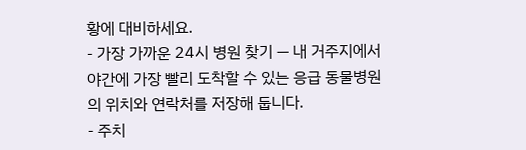황에 대비하세요.
- 가장 가까운 24시 병원 찾기 — 내 거주지에서 야간에 가장 빨리 도착할 수 있는 응급 동물병원의 위치와 연락처를 저장해 둡니다.
- 주치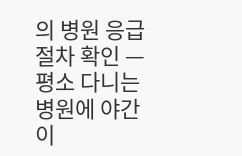의 병원 응급 절차 확인 — 평소 다니는 병원에 야간이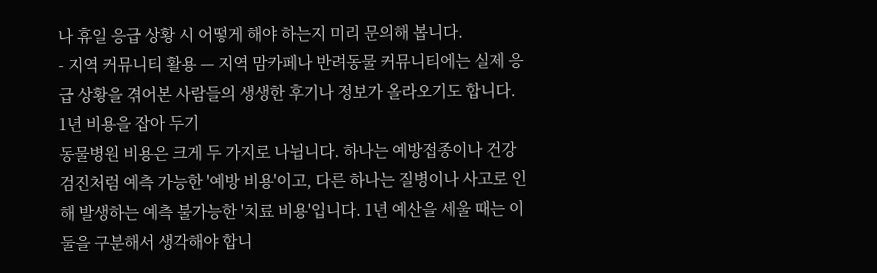나 휴일 응급 상황 시 어떻게 해야 하는지 미리 문의해 봅니다.
- 지역 커뮤니티 활용 — 지역 맘카페나 반려동물 커뮤니티에는 실제 응급 상황을 겪어본 사람들의 생생한 후기나 정보가 올라오기도 합니다.
1년 비용을 잡아 두기
동물병원 비용은 크게 두 가지로 나뉩니다. 하나는 예방접종이나 건강검진처럼 예측 가능한 '예방 비용'이고, 다른 하나는 질병이나 사고로 인해 발생하는 예측 불가능한 '치료 비용'입니다. 1년 예산을 세울 때는 이 둘을 구분해서 생각해야 합니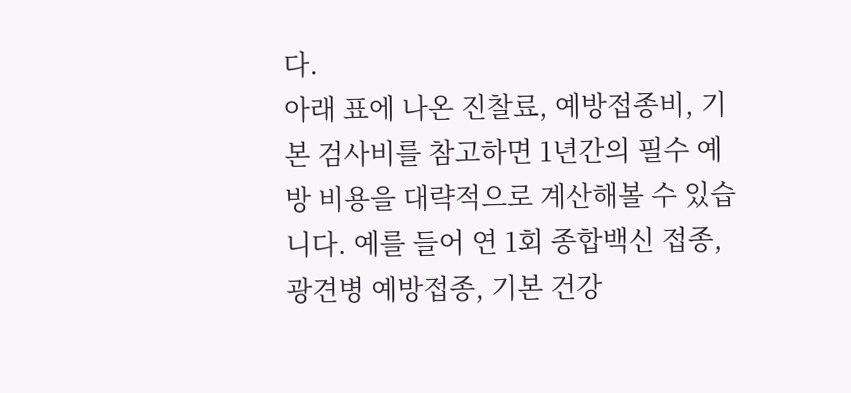다.
아래 표에 나온 진찰료, 예방접종비, 기본 검사비를 참고하면 1년간의 필수 예방 비용을 대략적으로 계산해볼 수 있습니다. 예를 들어 연 1회 종합백신 접종, 광견병 예방접종, 기본 건강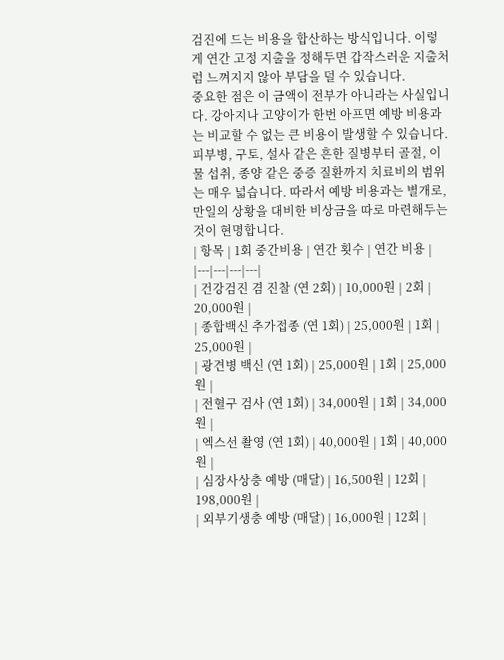검진에 드는 비용을 합산하는 방식입니다. 이렇게 연간 고정 지출을 정해두면 갑작스러운 지출처럼 느껴지지 않아 부담을 덜 수 있습니다.
중요한 점은 이 금액이 전부가 아니라는 사실입니다. 강아지나 고양이가 한번 아프면 예방 비용과는 비교할 수 없는 큰 비용이 발생할 수 있습니다. 피부병, 구토, 설사 같은 흔한 질병부터 골절, 이물 섭취, 종양 같은 중증 질환까지 치료비의 범위는 매우 넓습니다. 따라서 예방 비용과는 별개로, 만일의 상황을 대비한 비상금을 따로 마련해두는 것이 현명합니다.
| 항목 | 1회 중간비용 | 연간 횟수 | 연간 비용 |
|---|---|---|---|
| 건강검진 겸 진찰 (연 2회) | 10,000원 | 2회 | 20,000원 |
| 종합백신 추가접종 (연 1회) | 25,000원 | 1회 | 25,000원 |
| 광견병 백신 (연 1회) | 25,000원 | 1회 | 25,000원 |
| 전혈구 검사 (연 1회) | 34,000원 | 1회 | 34,000원 |
| 엑스선 촬영 (연 1회) | 40,000원 | 1회 | 40,000원 |
| 심장사상충 예방 (매달) | 16,500원 | 12회 | 198,000원 |
| 외부기생충 예방 (매달) | 16,000원 | 12회 |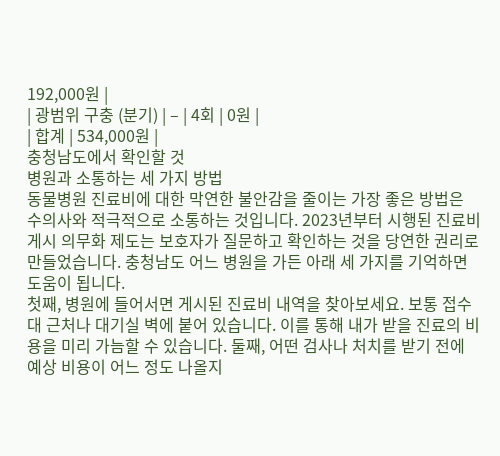192,000원 |
| 광범위 구충 (분기) | – | 4회 | 0원 |
| 합계 | 534,000원 |
충청남도에서 확인할 것
병원과 소통하는 세 가지 방법
동물병원 진료비에 대한 막연한 불안감을 줄이는 가장 좋은 방법은 수의사와 적극적으로 소통하는 것입니다. 2023년부터 시행된 진료비 게시 의무화 제도는 보호자가 질문하고 확인하는 것을 당연한 권리로 만들었습니다. 충청남도 어느 병원을 가든 아래 세 가지를 기억하면 도움이 됩니다.
첫째, 병원에 들어서면 게시된 진료비 내역을 찾아보세요. 보통 접수대 근처나 대기실 벽에 붙어 있습니다. 이를 통해 내가 받을 진료의 비용을 미리 가늠할 수 있습니다. 둘째, 어떤 검사나 처치를 받기 전에 예상 비용이 어느 정도 나올지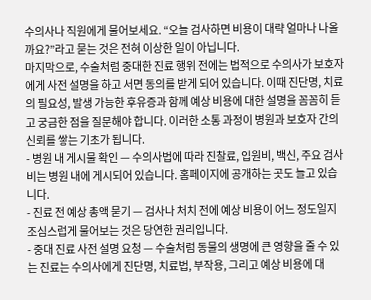수의사나 직원에게 물어보세요. “오늘 검사하면 비용이 대략 얼마나 나올까요?”라고 묻는 것은 전혀 이상한 일이 아닙니다.
마지막으로, 수술처럼 중대한 진료 행위 전에는 법적으로 수의사가 보호자에게 사전 설명을 하고 서면 동의를 받게 되어 있습니다. 이때 진단명, 치료의 필요성, 발생 가능한 후유증과 함께 예상 비용에 대한 설명을 꼼꼼히 듣고 궁금한 점을 질문해야 합니다. 이러한 소통 과정이 병원과 보호자 간의 신뢰를 쌓는 기초가 됩니다.
- 병원 내 게시물 확인 — 수의사법에 따라 진찰료, 입원비, 백신, 주요 검사비는 병원 내에 게시되어 있습니다. 홈페이지에 공개하는 곳도 늘고 있습니다.
- 진료 전 예상 총액 묻기 — 검사나 처치 전에 예상 비용이 어느 정도일지 조심스럽게 물어보는 것은 당연한 권리입니다.
- 중대 진료 사전 설명 요청 — 수술처럼 동물의 생명에 큰 영향을 줄 수 있는 진료는 수의사에게 진단명, 치료법, 부작용, 그리고 예상 비용에 대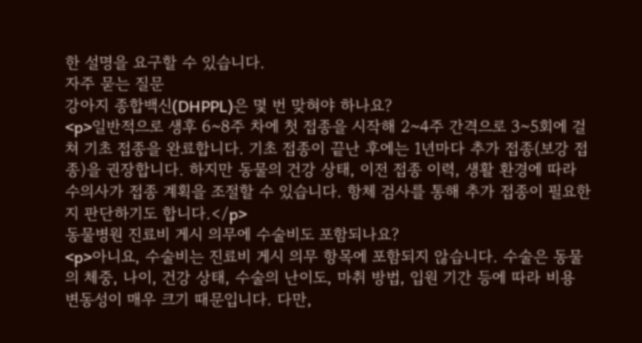한 설명을 요구할 수 있습니다.
자주 묻는 질문
강아지 종합백신(DHPPL)은 몇 번 맞혀야 하나요?
<p>일반적으로 생후 6~8주 차에 첫 접종을 시작해 2~4주 간격으로 3~5회에 걸쳐 기초 접종을 완료합니다. 기초 접종이 끝난 후에는 1년마다 추가 접종(보강 접종)을 권장합니다. 하지만 동물의 건강 상태, 이전 접종 이력, 생활 환경에 따라 수의사가 접종 계획을 조절할 수 있습니다. 항체 검사를 통해 추가 접종이 필요한지 판단하기도 합니다.</p>
동물병원 진료비 게시 의무에 수술비도 포함되나요?
<p>아니요, 수술비는 진료비 게시 의무 항목에 포함되지 않습니다. 수술은 동물의 체중, 나이, 건강 상태, 수술의 난이도, 마취 방법, 입원 기간 등에 따라 비용 변동성이 매우 크기 때문입니다. 다만,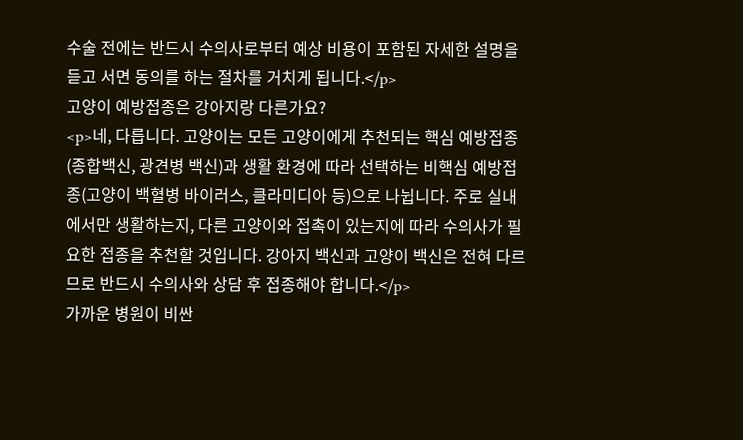수술 전에는 반드시 수의사로부터 예상 비용이 포함된 자세한 설명을 듣고 서면 동의를 하는 절차를 거치게 됩니다.</p>
고양이 예방접종은 강아지랑 다른가요?
<p>네, 다릅니다. 고양이는 모든 고양이에게 추천되는 핵심 예방접종(종합백신, 광견병 백신)과 생활 환경에 따라 선택하는 비핵심 예방접종(고양이 백혈병 바이러스, 클라미디아 등)으로 나뉩니다. 주로 실내에서만 생활하는지, 다른 고양이와 접촉이 있는지에 따라 수의사가 필요한 접종을 추천할 것입니다. 강아지 백신과 고양이 백신은 전혀 다르므로 반드시 수의사와 상담 후 접종해야 합니다.</p>
가까운 병원이 비싼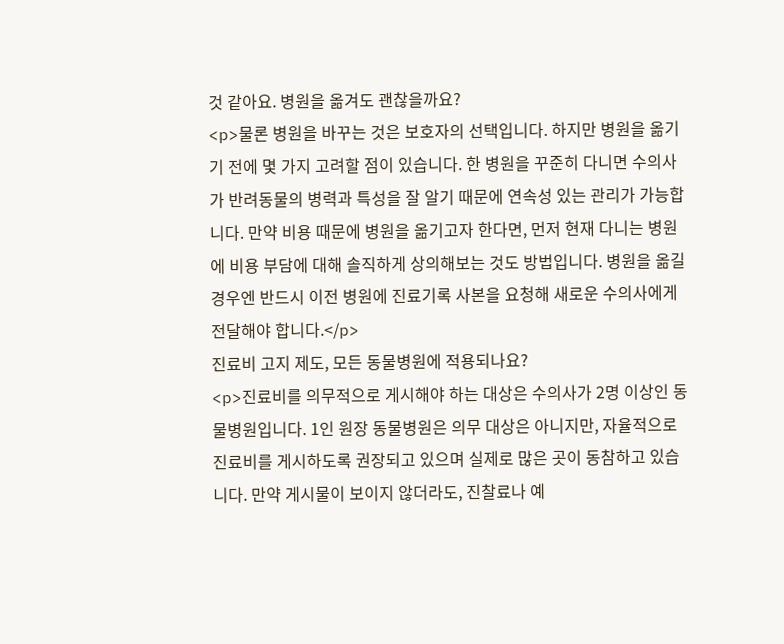것 같아요. 병원을 옮겨도 괜찮을까요?
<p>물론 병원을 바꾸는 것은 보호자의 선택입니다. 하지만 병원을 옮기기 전에 몇 가지 고려할 점이 있습니다. 한 병원을 꾸준히 다니면 수의사가 반려동물의 병력과 특성을 잘 알기 때문에 연속성 있는 관리가 가능합니다. 만약 비용 때문에 병원을 옮기고자 한다면, 먼저 현재 다니는 병원에 비용 부담에 대해 솔직하게 상의해보는 것도 방법입니다. 병원을 옮길 경우엔 반드시 이전 병원에 진료기록 사본을 요청해 새로운 수의사에게 전달해야 합니다.</p>
진료비 고지 제도, 모든 동물병원에 적용되나요?
<p>진료비를 의무적으로 게시해야 하는 대상은 수의사가 2명 이상인 동물병원입니다. 1인 원장 동물병원은 의무 대상은 아니지만, 자율적으로 진료비를 게시하도록 권장되고 있으며 실제로 많은 곳이 동참하고 있습니다. 만약 게시물이 보이지 않더라도, 진찰료나 예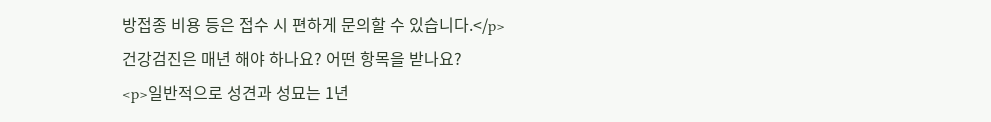방접종 비용 등은 접수 시 편하게 문의할 수 있습니다.</p>
건강검진은 매년 해야 하나요? 어떤 항목을 받나요?
<p>일반적으로 성견과 성묘는 1년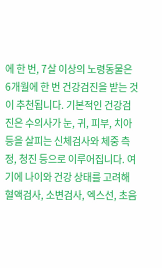에 한 번, 7살 이상의 노령동물은 6개월에 한 번 건강검진을 받는 것이 추천됩니다. 기본적인 건강검진은 수의사가 눈, 귀, 피부, 치아 등을 살피는 신체검사와 체중 측정, 청진 등으로 이루어집니다. 여기에 나이와 건강 상태를 고려해 혈액검사, 소변검사, 엑스선, 초음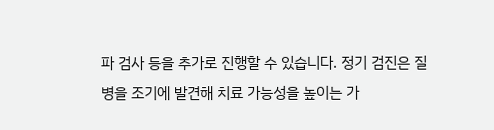파 검사 등을 추가로 진행할 수 있습니다. 정기 검진은 질병을 조기에 발견해 치료 가능성을 높이는 가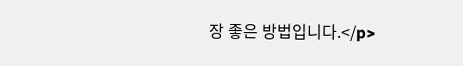장 좋은 방법입니다.</p>